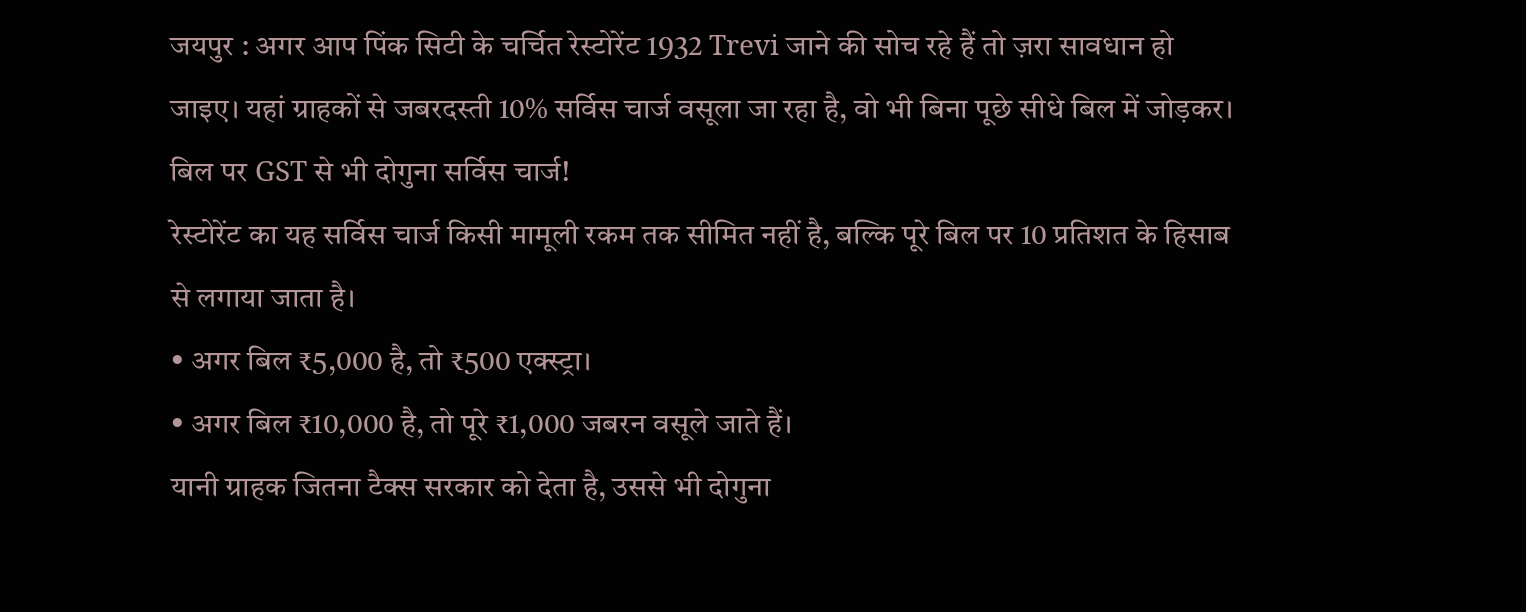जयपुर : अगर आप पिंक सिटी के चर्चित रेस्टोरेंट 1932 Trevi जाने की सोच रहे हैं तो ज़रा सावधान हो जाइए। यहां ग्राहकों से जबरदस्ती 10% सर्विस चार्ज वसूला जा रहा है, वो भी बिना पूछे सीधे बिल में जोड़कर।
बिल पर GST से भी दोगुना सर्विस चार्ज!
रेस्टोरेंट का यह सर्विस चार्ज किसी मामूली रकम तक सीमित नहीं है, बल्कि पूरे बिल पर 10 प्रतिशत के हिसाब से लगाया जाता है।
• अगर बिल ₹5,000 है, तो ₹500 एक्स्ट्रा।
• अगर बिल ₹10,000 है, तो पूरे ₹1,000 जबरन वसूले जाते हैं।
यानी ग्राहक जितना टैक्स सरकार को देता है, उससे भी दोगुना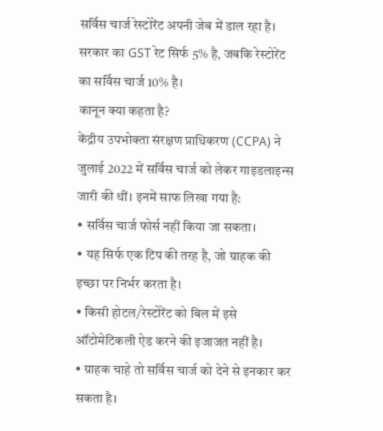सर्विस चार्ज रेस्टोरेंट अपनी जेब में डाल रहा है।
सरकार का GST रेट सिर्फ 5% है, जबकि रेस्टोरेंट का सर्विस चार्ज 10% है।
कानून क्या कहता है?
केंद्रीय उपभोक्ता संरक्षण प्राधिकरण (CCPA) ने जुलाई 2022 में सर्विस चार्ज को लेकर गाइडलाइन्स जारी की थीं। इनमें साफ लिखा गया है:
• सर्विस चार्ज फोर्स नहीं किया जा सकता।
• यह सिर्फ एक टिप की तरह है, जो ग्राहक की इच्छा पर निर्भर करता है।
• किसी होटल/रेस्टोरेंट को बिल में इसे ऑटोमेटिकली ऐड करने की इजाजत नहीं है।
• ग्राहक चाहे तो सर्विस चार्ज को देने से इनकार कर सकता है।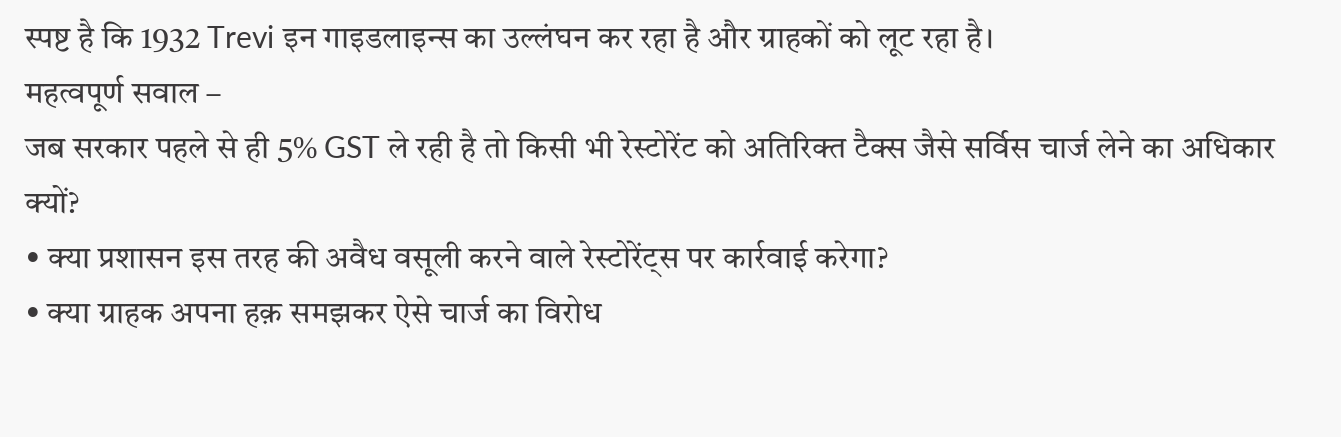स्पष्ट है कि 1932 Trevi इन गाइडलाइन्स का उल्लंघन कर रहा है और ग्राहकों को लूट रहा है।
महत्वपूर्ण सवाल –
जब सरकार पहले से ही 5% GST ले रही है तो किसी भी रेस्टोरेंट को अतिरिक्त टैक्स जैसे सर्विस चार्ज लेने का अधिकार क्यों?
• क्या प्रशासन इस तरह की अवैध वसूली करने वाले रेस्टोरेंट्स पर कार्रवाई करेगा?
• क्या ग्राहक अपना हक़ समझकर ऐसे चार्ज का विरोध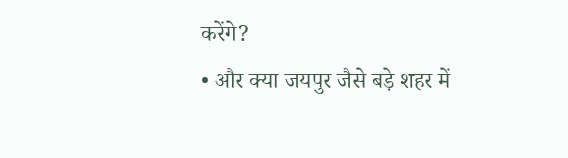करेंगे?
• और क्या जयपुर जैसे बड़े शहर में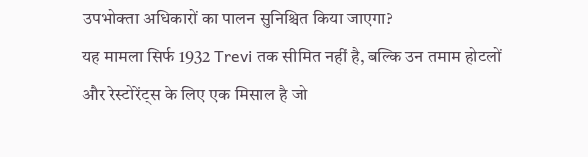उपभोक्ता अधिकारों का पालन सुनिश्चित किया जाएगा?
यह मामला सिर्फ 1932 Trevi तक सीमित नहीं है, बल्कि उन तमाम होटलों और रेस्टोरेंट्स के लिए एक मिसाल है जो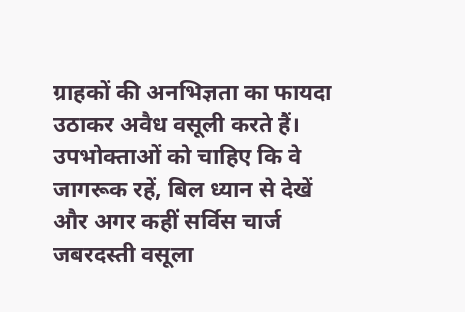ग्राहकों की अनभिज्ञता का फायदा उठाकर अवैध वसूली करते हैं। उपभोक्ताओं को चाहिए कि वे जागरूक रहें, बिल ध्यान से देखें और अगर कहीं सर्विस चार्ज जबरदस्ती वसूला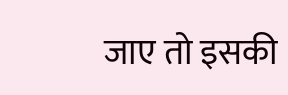जाए तो इसकी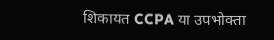शिकायत CCPA या उपभोक्ता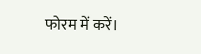फोरम में करें।